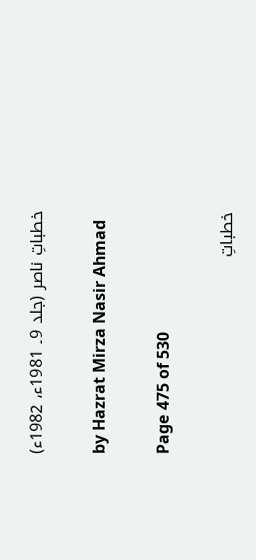خطباتِ ناصر (جلد 9۔ 1981ء، 1982ء)

by Hazrat Mirza Nasir Ahmad

Page 475 of 530

خطباتِ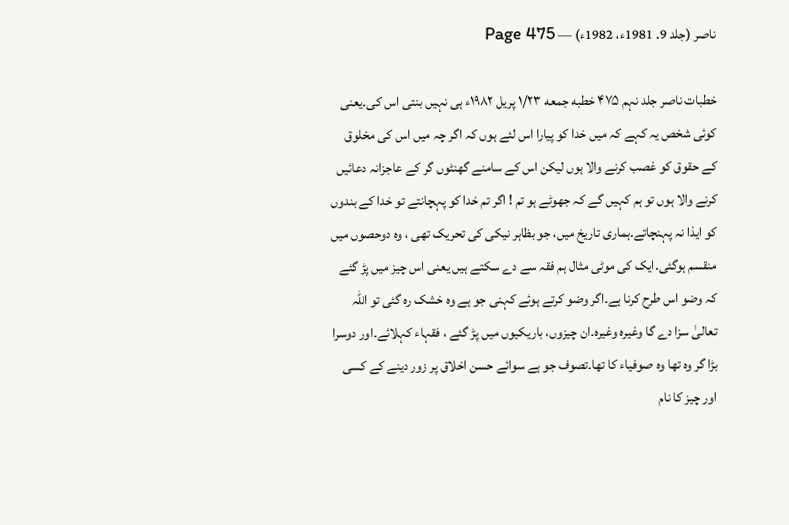ناصر (جلد 9۔ 1981ء، 1982ء) — Page 475

خطبات ناصر جلد نہم ۴۷۵ خطبه جمعه ۱/۲۳ پریل ۱۹۸۲ء ہی نہیں بنتی اس کی۔یعنی کوئی شخص یہ کہے کہ میں خدا کو پیارا اس لئے ہوں کہ اگر چہ میں اس کی مخلوق کے حقوق کو غصب کرنے والا ہوں لیکن اس کے سامنے گھنٹوں گر کے عاجزانہ دعائیں کرنے والا ہوں تو ہم کہیں گے کہ جھوٹے ہو تم ! اگر تم خدا کو پہچانتے تو خدا کے بندوں کو ایذا نہ پہنچاتے۔ہماری تاریخ میں، جو بظاہر نیکی کی تحریک تھی ، وہ دوحصوں میں منقسم ہوگئی۔ایک کی موٹی مثال ہم فقہ سے دے سکتے ہیں یعنی اس چیز میں پڑ گئے کہ وضو اس طرح کرنا ہے۔اگر وضو کرتے ہوئے کہنی جو ہے وہ خشک رہ گئی تو اللہ تعالیٰ سزا دے گا وغیرہ وغیرہ۔ان چیزوں، باریکیوں میں پڑ گئے ، فقہاء کہلائے۔اور دوسرا بڑا گر وہ تھا وہ صوفیاء کا تھا۔تصوف جو ہے سوائے حسن اخلاق پر زور دینے کے کسی اور چیز کا نام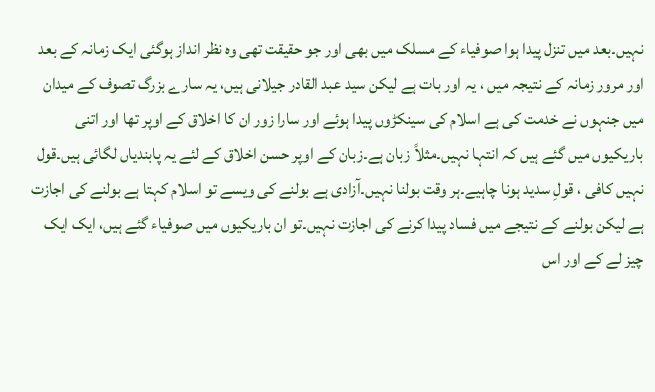نہیں۔بعد میں تنزل پیدا ہوا صوفیاء کے مسلک میں بھی اور جو حقیقت تھی وہ نظر انداز ہوگئی ایک زمانہ کے بعد اور مرور زمانہ کے نتیجہ میں ، یہ اور بات ہے لیکن سید عبد القادر جیلانی ہیں، یہ سارے بزرگ تصوف کے میدان میں جنہوں نے خدمت کی ہے اسلام کی سینکڑوں پیدا ہوئے اور سارا زور ان کا اخلاق کے اوپر تھا اور اتنی باریکیوں میں گئے ہیں کہ انتہا نہیں۔مثلاً زبان ہے۔زبان کے اوپر حسن اخلاق کے لئے یہ پابندیاں لگائی ہیں۔قول نہیں کافی ، قولِ سدید ہونا چاہیے۔ہر وقت بولنا نہیں۔آزادی ہے بولنے کی ویسے تو اسلام کہتا ہے بولنے کی اجازت ہے لیکن بولنے کے نتیجے میں فساد پیدا کرنے کی اجازت نہیں۔تو ان باریکیوں میں صوفیاء گئے ہیں، ایک ایک چیز لے کے اور اس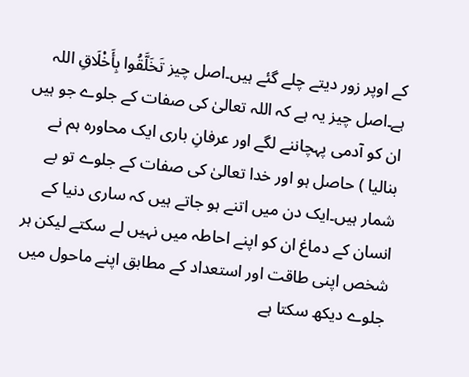کے اوپر زور دیتے چلے گئے ہیں۔اصل چیز تَخَلَّقُوا بِأَخْلَاقِ اللہ ہے۔اصل چیز یہ ہے کہ اللہ تعالیٰ کی صفات کے جلوے جو ہیں ان کو آدمی پہچاننے لگے اور عرفانِ باری ایک محاورہ ہم نے بنالیا ) حاصل ہو اور خدا تعالیٰ کی صفات کے جلوے تو بے شمار ہیں۔ایک دن میں اتنے ہو جاتے ہیں کہ ساری دنیا کے انسان کے دماغ ان کو اپنے احاطہ میں نہیں لے سکتے لیکن ہر شخص اپنی طاقت اور استعداد کے مطابق اپنے ماحول میں جلوے دیکھ سکتا ہے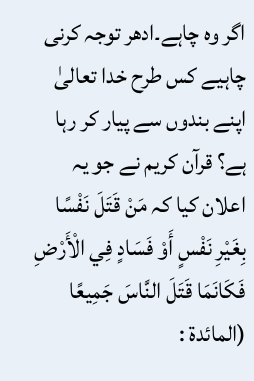اگر وہ چاہے۔ادھر توجہ کرنی چاہیے کس طرح خدا تعالیٰ اپنے بندوں سے پیار کر رہا ہے؟ قرآن کریم نے جو یہ اعلان کیا کہ مَنْ قَتَلَ نَفْسًا بِغَيْرِ نَفْسٍ أَوْ فَسَادٍ فِي الْأَرْضِ فَكَانَمَا قَتَلَ النَّاسَ جَمِيعًا (المائدة :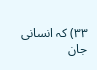۳۳) کہ انسانی جان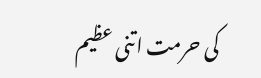کی حرمت اتنی عظیم